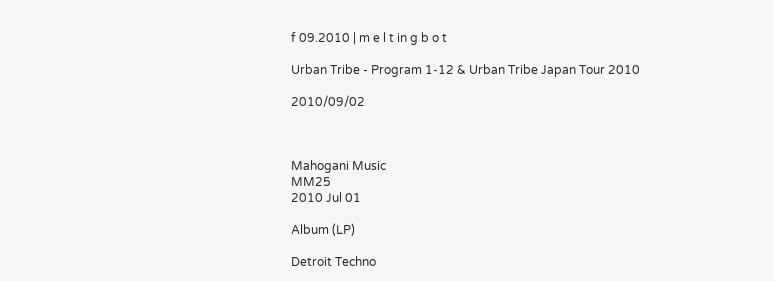f 09.2010 | m e l t in g b o t

Urban Tribe - Program 1-12 & Urban Tribe Japan Tour 2010

2010/09/02



Mahogani Music
MM25
2010 Jul 01

Album (LP)

Detroit Techno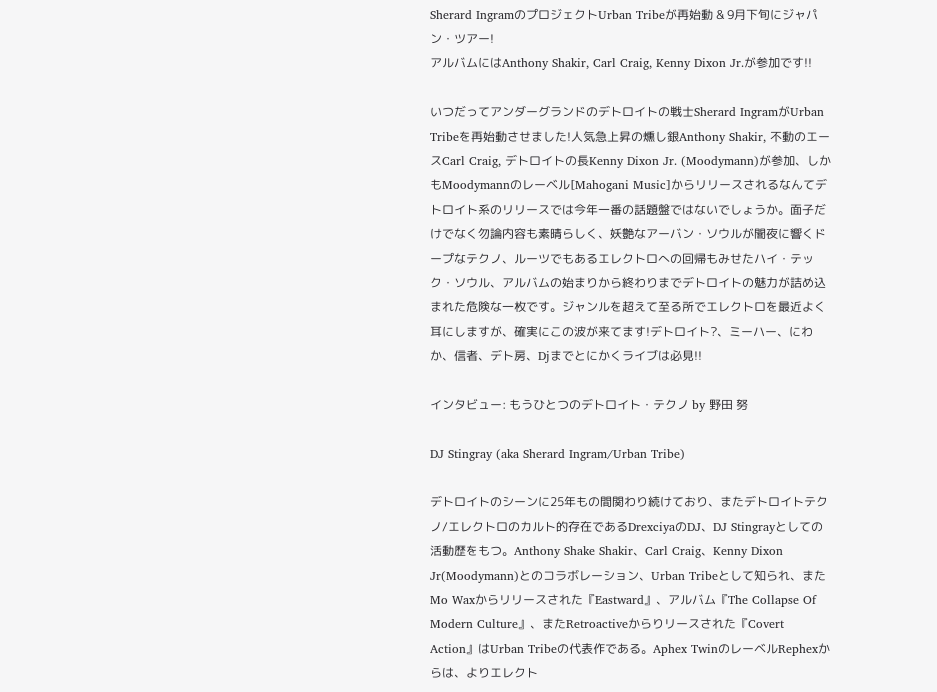Sherard IngramのプロジェクトUrban Tribeが再始動 & 9月下旬にジャパン・ツアー!
アルバムにはAnthony Shakir, Carl Craig, Kenny Dixon Jr.が参加です!!

いつだってアンダーグランドのデトロイトの戦士Sherard IngramがUrban Tribeを再始動させました!人気急上昇の燻し銀Anthony Shakir, 不動のエースCarl Craig, デトロイトの長Kenny Dixon Jr. (Moodymann)が参加、しかもMoodymannのレーベル[Mahogani Music]からリリースされるなんてデトロイト系のリリースでは今年一番の話題盤ではないでしょうか。面子だけでなく勿論内容も素晴らしく、妖艶なアーバン・ソウルが闇夜に響くドープなテクノ、ルーツでもあるエレクトロへの回帰もみせたハイ・テック・ソウル、アルバムの始まりから終わりまでデトロイトの魅力が詰め込まれた危険な一枚です。ジャンルを超えて至る所でエレクトロを最近よく耳にしますが、確実にこの波が来てます!デトロイト?、ミーハー、にわか、信者、デト房、Djまでとにかくライブは必見!!

インタビュー: もうひとつのデトロイト・テクノ by 野田 努

DJ Stingray (aka Sherard Ingram/Urban Tribe)

デトロイトのシーンに25年もの間関わり続けており、またデトロイトテクノ/エレクトロのカルト的存在であるDrexciyaのDJ、DJ Stingrayとしての活動歴をもつ。Anthony Shake Shakir、Carl Craig、Kenny Dixon Jr(Moodymann)とのコラボレーション、Urban Tribeとして知られ、またMo Waxからリリースされた『Eastward』、アルバム『The Collapse Of Modern Culture』、またRetroactiveからりリースされた『Covert Action』はUrban Tribeの代表作である。Aphex TwinのレーベルRephexからは、よりエレクト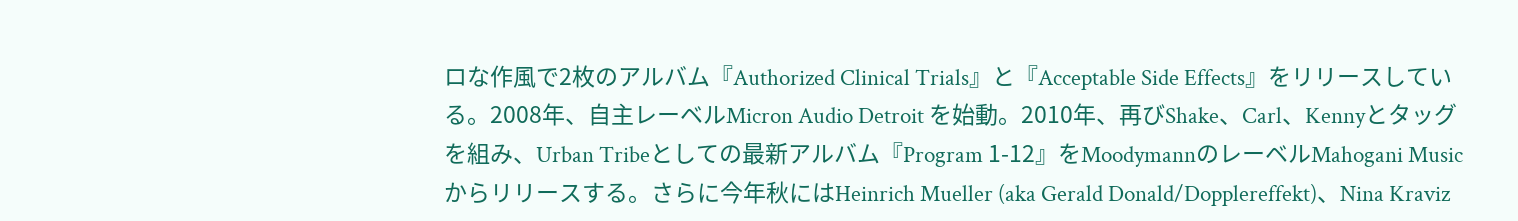ロな作風で2枚のアルバム『Authorized Clinical Trials』と『Acceptable Side Effects』をリリースしている。2008年、自主レーベルMicron Audio Detroit を始動。2010年、再びShake、Carl、Kennyとタッグを組み、Urban Tribeとしての最新アルバム『Program 1-12』をMoodymannのレーベルMahogani Musicからリリースする。さらに今年秋にはHeinrich Mueller (aka Gerald Donald/Dopplereffekt)、Nina Kraviz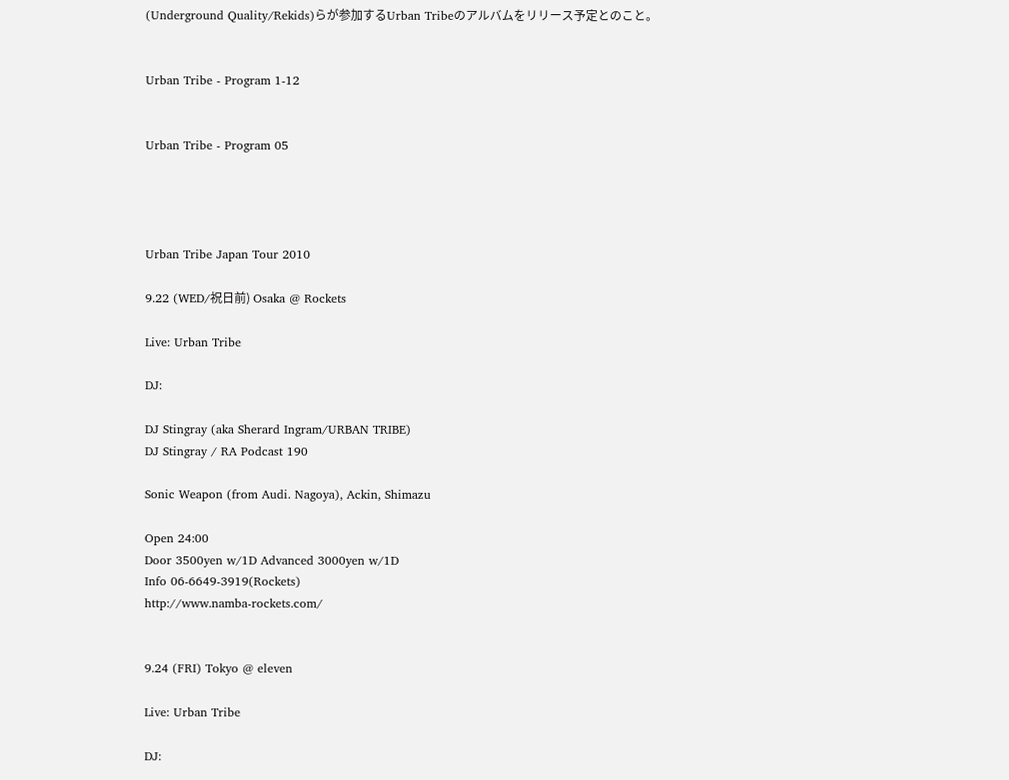(Underground Quality/Rekids)らが参加するUrban Tribeのアルバムをリリース予定とのこと。


Urban Tribe - Program 1-12


Urban Tribe - Program 05




Urban Tribe Japan Tour 2010

9.22 (WED/祝日前) Osaka @ Rockets

Live: Urban Tribe

DJ:

DJ Stingray (aka Sherard Ingram/URBAN TRIBE)
DJ Stingray / RA Podcast 190

Sonic Weapon (from Audi. Nagoya), Ackin, Shimazu

Open 24:00
Door 3500yen w/1D Advanced 3000yen w/1D
Info 06-6649-3919(Rockets)
http://www.namba-rockets.com/


9.24 (FRI) Tokyo @ eleven

Live: Urban Tribe

DJ: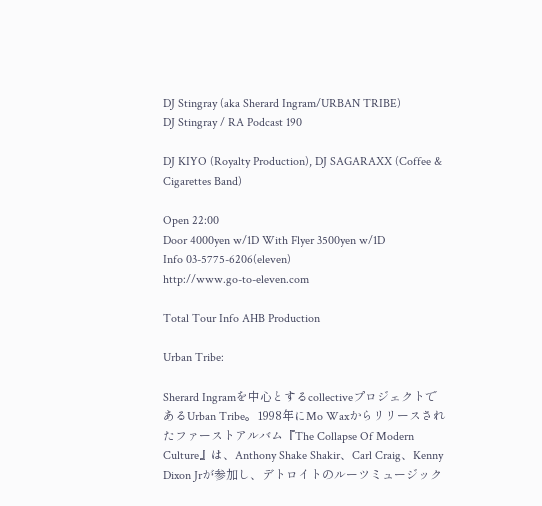DJ Stingray (aka Sherard Ingram/URBAN TRIBE)
DJ Stingray / RA Podcast 190

DJ KIYO (Royalty Production), DJ SAGARAXX (Coffee & Cigarettes Band)

Open 22:00
Door 4000yen w/1D With Flyer 3500yen w/1D
Info 03-5775-6206(eleven)
http://www.go-to-eleven.com

Total Tour Info AHB Production

Urban Tribe:

Sherard Ingramを中心とするcollectiveプロジェクトであるUrban Tribe。1998年にMo Waxからリリースされたファーストアルバム『The Collapse Of Modern Culture』は、Anthony Shake Shakir、Carl Craig、Kenny Dixon Jrが参加し、デトロイトのルーツミュージック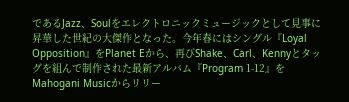であるJazz、Soulをエレクトロニックミュージックとして見事に昇華した世紀の大傑作となった。今年春にはシングル『Loyal Opposition』をPlanet Eから、再びShake、Carl、Kennyとタッグを組んで制作された最新アルバム『Program 1-12』をMahogani Musicからリリー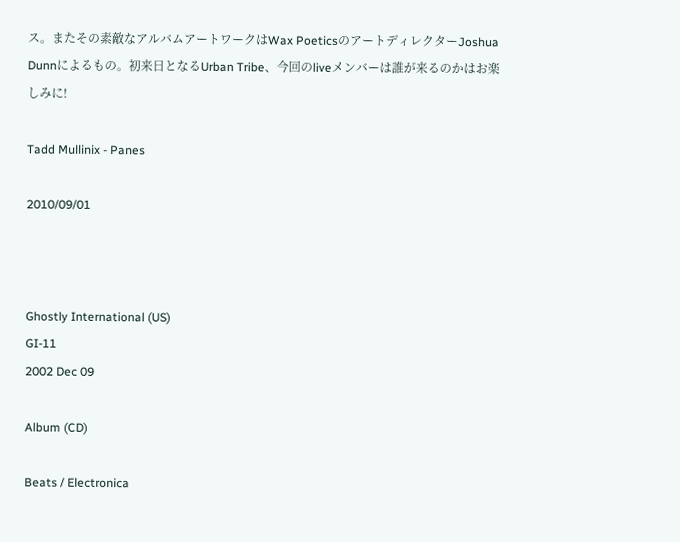ス。またその素敵なアルバムアートワークはWax PoeticsのアートディレクターJoshua Dunnによるもの。初来日となるUrban Tribe、今回のliveメンバーは誰が来るのかはお楽しみに!

Tadd Mullinix - Panes

2010/09/01



Ghostly International (US)
GI-11
2002 Dec 09

Album (CD)

Beats / Electronica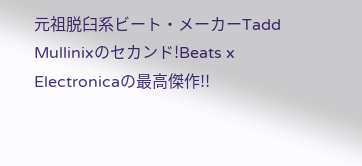元祖脱臼系ビート・メーカーTadd Mullinixのセカンド!Beats x Electronicaの最高傑作!!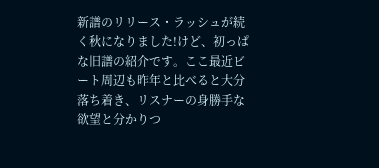新譜のリリース・ラッシュが続く秋になりました!けど、初っぱな旧譜の紹介です。ここ最近ビート周辺も昨年と比べると大分落ち着き、リスナーの身勝手な欲望と分かりつ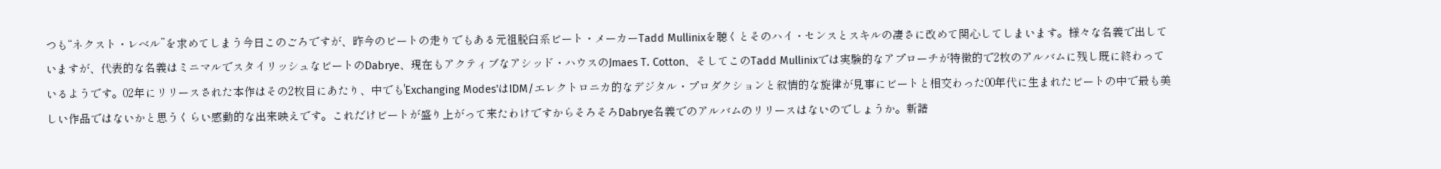つも“ネクスト・レベル”を求めてしまう今日このごろですが、昨今のビートの走りでもある元祖脱臼系ビート・メーカーTadd Mullinixを聴くとそのハイ・センスとスキルの凄さに改めて関心してしまいます。様々な名義で出していますが、代表的な名義はミニマルでスタイリッシュなビートのDabrye、現在もアクティブなアシッド・ハウスのJmaes T. Cotton、そしてこのTadd Mullinixでは実験的なアプローチが特徴的で2枚のアルバムに残し既に終わっているようです。02年にリリースされた本作はその2枚目にあたり、中でも'Exchanging Modes'はIDM/エレクトロニカ的なデジタル・プロダクションと叙情的な旋律が見事にビートと相交わった00年代に生まれたビートの中で最も美しい作品ではないかと思うくらい感動的な出来映えです。これだけビートが盛り上がって来たわけですからそろそろDabrye名義でのアルバムのリリースはないのでしょうか。新譜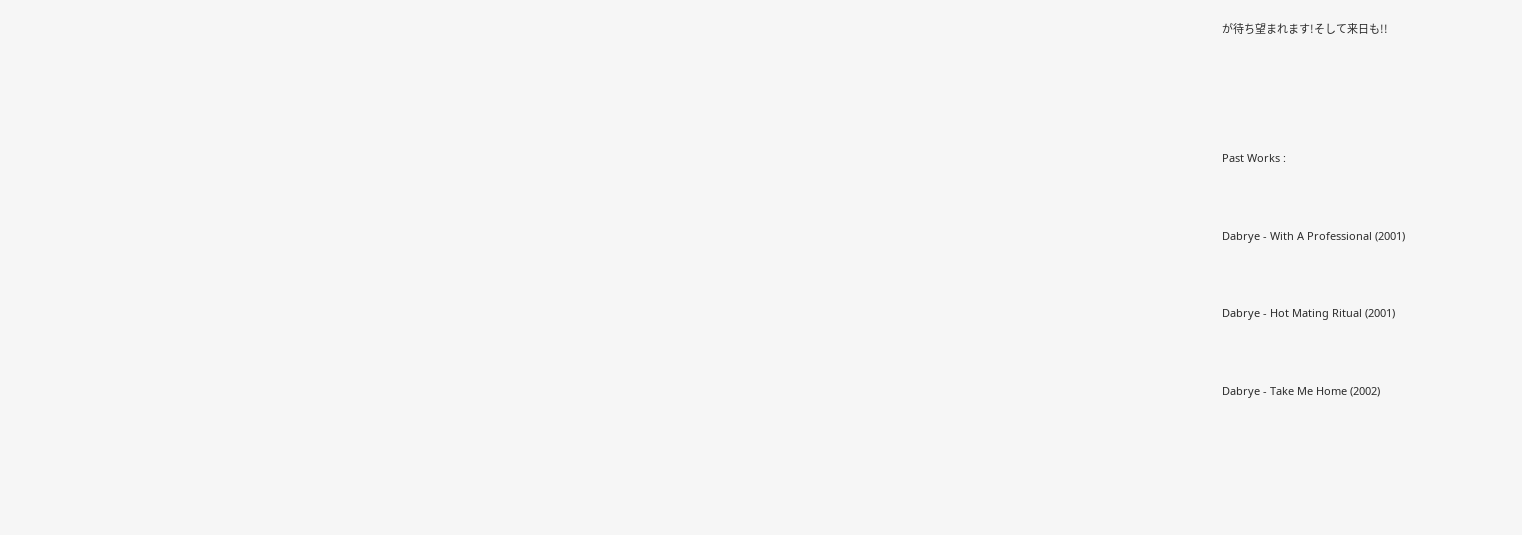が待ち望まれます!そして来日も!!




Past Works :


Dabrye - With A Professional (2001)


Dabrye - Hot Mating Ritual (2001)


Dabrye - Take Me Home (2002)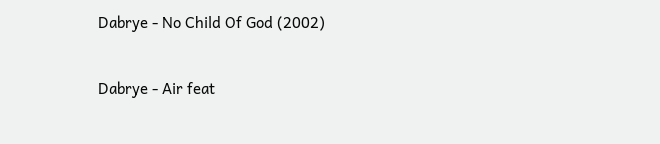Dabrye - No Child Of God (2002)


Dabrye - Air feat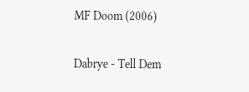MF Doom (2006)


Dabrye - Tell Dem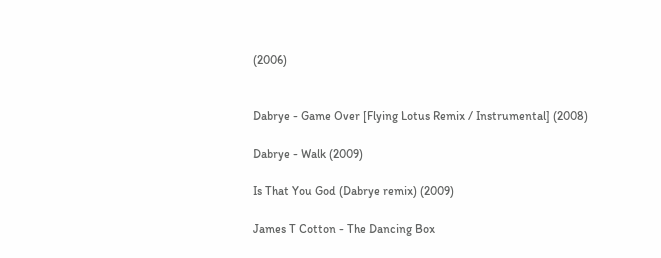(2006)


Dabrye - Game Over [Flying Lotus Remix / Instrumental] (2008)

Dabrye - Walk (2009)

Is That You God (Dabrye remix) (2009)

James T Cotton - The Dancing Box